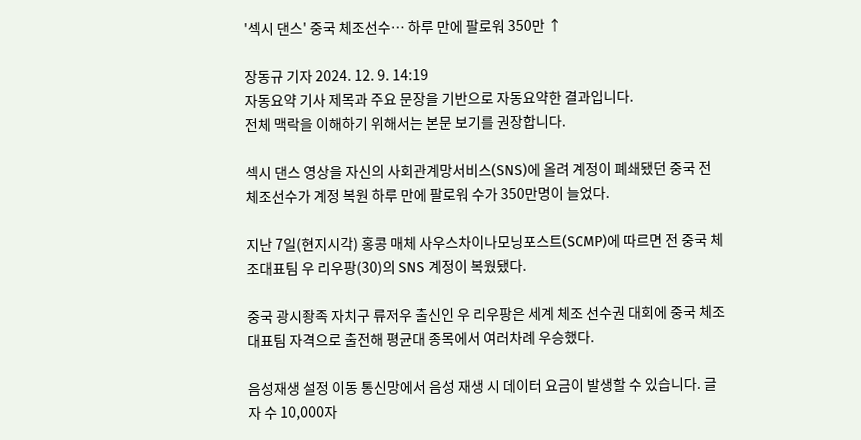'섹시 댄스' 중국 체조선수… 하루 만에 팔로워 350만 ↑

장동규 기자 2024. 12. 9. 14:19
자동요약 기사 제목과 주요 문장을 기반으로 자동요약한 결과입니다.
전체 맥락을 이해하기 위해서는 본문 보기를 권장합니다.

섹시 댄스 영상을 자신의 사회관계망서비스(SNS)에 올려 계정이 폐쇄됐던 중국 전 체조선수가 계정 복원 하루 만에 팔로워 수가 350만명이 늘었다.

지난 7일(현지시각) 홍콩 매체 사우스차이나모닝포스트(SCMP)에 따르면 전 중국 체조대표팀 우 리우팡(30)의 SNS 계정이 복웠됐다.

중국 광시좡족 자치구 류저우 출신인 우 리우팡은 세계 체조 선수권 대회에 중국 체조대표팀 자격으로 출전해 평균대 종목에서 여러차례 우승했다.

음성재생 설정 이동 통신망에서 음성 재생 시 데이터 요금이 발생할 수 있습니다. 글자 수 10,000자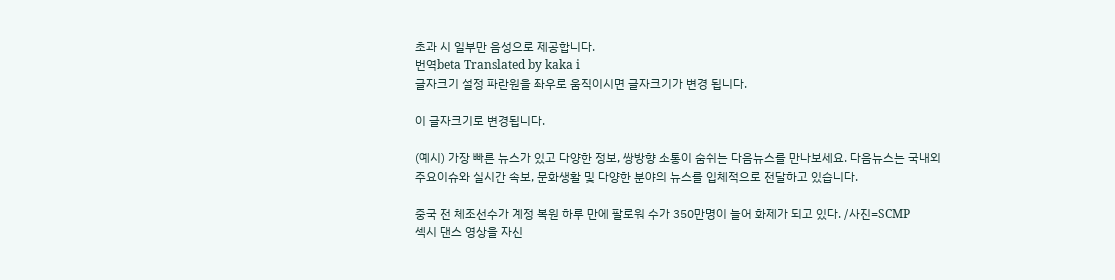초과 시 일부만 음성으로 제공합니다.
번역beta Translated by kaka i
글자크기 설정 파란원을 좌우로 움직이시면 글자크기가 변경 됩니다.

이 글자크기로 변경됩니다.

(예시) 가장 빠른 뉴스가 있고 다양한 정보, 쌍방향 소통이 숨쉬는 다음뉴스를 만나보세요. 다음뉴스는 국내외 주요이슈와 실시간 속보, 문화생활 및 다양한 분야의 뉴스를 입체적으로 전달하고 있습니다.

중국 전 체조선수가 계정 복원 하루 만에 팔로워 수가 350만명이 늘어 화제가 되고 있다. /사진=SCMP
섹시 댄스 영상을 자신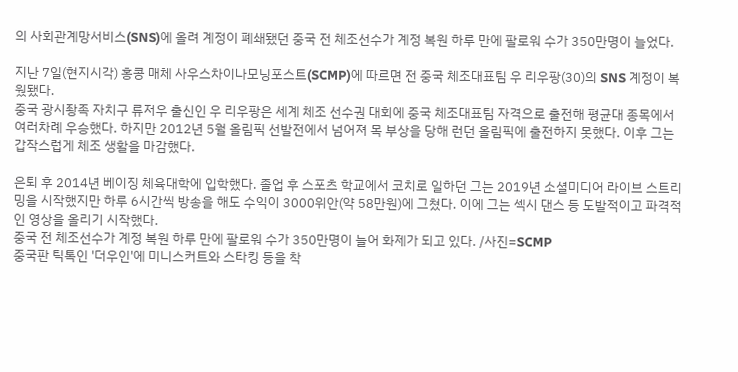의 사회관계망서비스(SNS)에 올려 계정이 폐쇄됐던 중국 전 체조선수가 계정 복원 하루 만에 팔로워 수가 350만명이 늘었다.

지난 7일(현지시각) 홍콩 매체 사우스차이나모닝포스트(SCMP)에 따르면 전 중국 체조대표팀 우 리우팡(30)의 SNS 계정이 복웠됐다.
중국 광시좡족 자치구 류저우 출신인 우 리우팡은 세계 체조 선수권 대회에 중국 체조대표팀 자격으로 출전해 평균대 종목에서 여러차례 우승했다. 하지만 2012년 5월 올림픽 선발전에서 넘어져 목 부상을 당해 런던 올림픽에 출전하지 못했다. 이후 그는 갑작스럽게 체조 생활을 마감했다.

은퇴 후 2014년 베이징 체육대학에 입학했다. 졸업 후 스포츠 학교에서 코치로 일하던 그는 2019년 소셜미디어 라이브 스트리밍을 시작했지만 하루 6시간씩 방송을 해도 수익이 3000위안(약 58만원)에 그쳤다. 이에 그는 섹시 댄스 등 도발적이고 파격적인 영상을 올리기 시작했다.
중국 전 체조선수가 계정 복원 하루 만에 팔로워 수가 350만명이 늘어 화제가 되고 있다. /사진=SCMP
중국판 틱톡인 '더우인'에 미니스커트와 스타킹 등을 착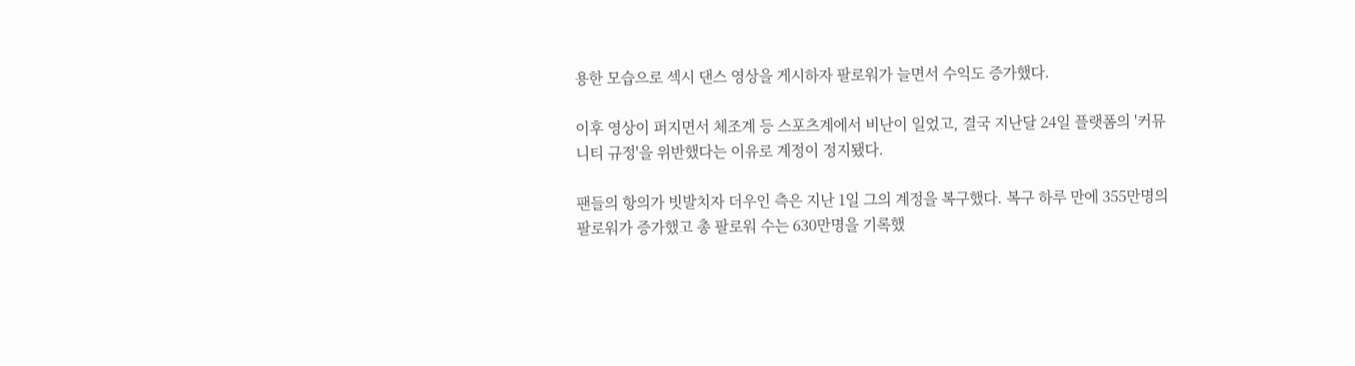용한 모습으로 섹시 댄스 영상을 게시하자 팔로워가 늘면서 수익도 증가했다.

이후 영상이 퍼지면서 체조계 등 스포츠계에서 비난이 일었고, 결국 지난달 24일 플랫폼의 '커뮤니티 규정'을 위반했다는 이유로 계정이 정지됐다.

팬들의 항의가 빗발치자 더우인 측은 지난 1일 그의 계정을 복구했다. 복구 하루 만에 355만명의 팔로워가 증가했고 총 팔로워 수는 630만명을 기록했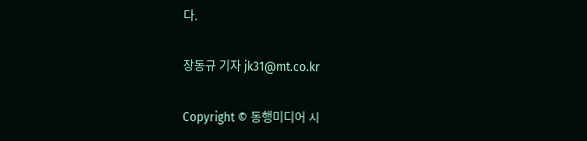다.

장동규 기자 jk31@mt.co.kr

Copyright © 동행미디어 시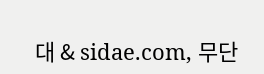대 & sidae.com, 무단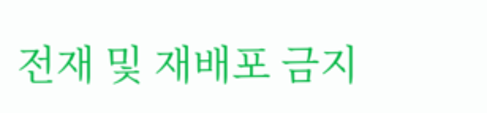전재 및 재배포 금지